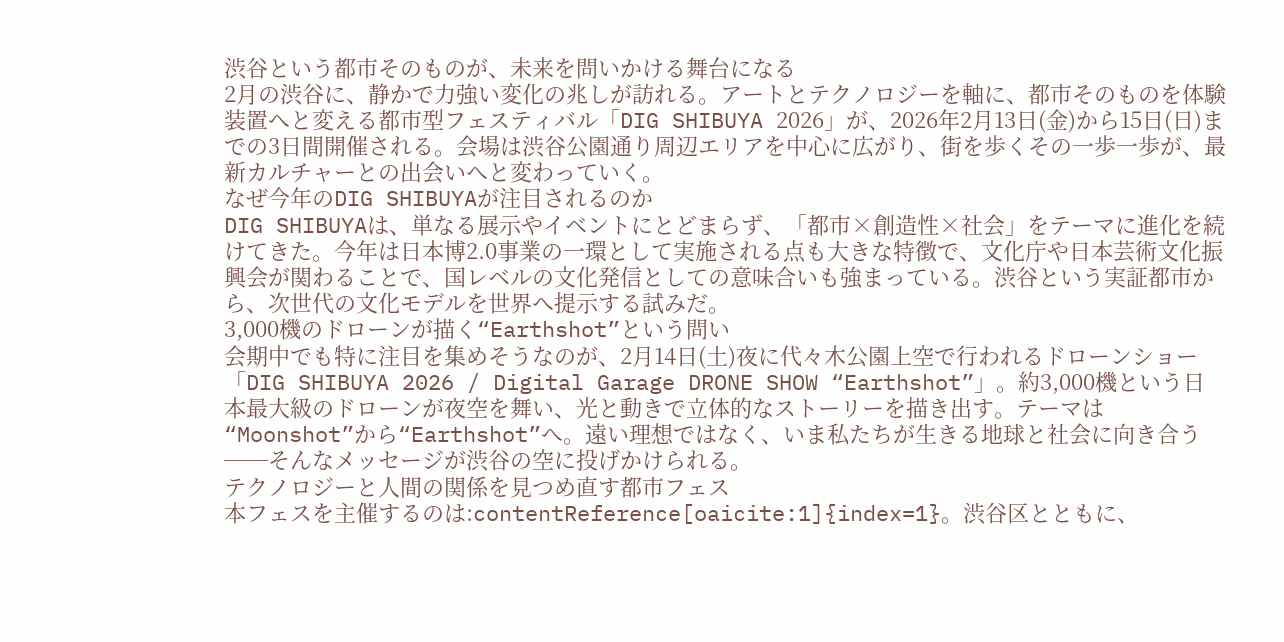渋谷という都市そのものが、未来を問いかける舞台になる
2月の渋谷に、静かで力強い変化の兆しが訪れる。アートとテクノロジーを軸に、都市そのものを体験装置へと変える都市型フェスティバル「DIG SHIBUYA 2026」が、2026年2月13日(金)から15日(日)までの3日間開催される。会場は渋谷公園通り周辺エリアを中心に広がり、街を歩くその一歩一歩が、最新カルチャーとの出会いへと変わっていく。
なぜ今年のDIG SHIBUYAが注目されるのか
DIG SHIBUYAは、単なる展示やイベントにとどまらず、「都市×創造性×社会」をテーマに進化を続けてきた。今年は日本博2.0事業の一環として実施される点も大きな特徴で、文化庁や日本芸術文化振興会が関わることで、国レベルの文化発信としての意味合いも強まっている。渋谷という実証都市から、次世代の文化モデルを世界へ提示する試みだ。
3,000機のドローンが描く“Earthshot”という問い
会期中でも特に注目を集めそうなのが、2月14日(土)夜に代々木公園上空で行われるドローンショー「DIG SHIBUYA 2026 / Digital Garage DRONE SHOW “Earthshot”」。約3,000機という日本最大級のドローンが夜空を舞い、光と動きで立体的なストーリーを描き出す。テーマは“Moonshot”から“Earthshot”へ。遠い理想ではなく、いま私たちが生きる地球と社会に向き合う──そんなメッセージが渋谷の空に投げかけられる。
テクノロジーと人間の関係を見つめ直す都市フェス
本フェスを主催するのは:contentReference[oaicite:1]{index=1}。渋谷区とともに、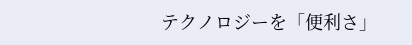テクノロジーを「便利さ」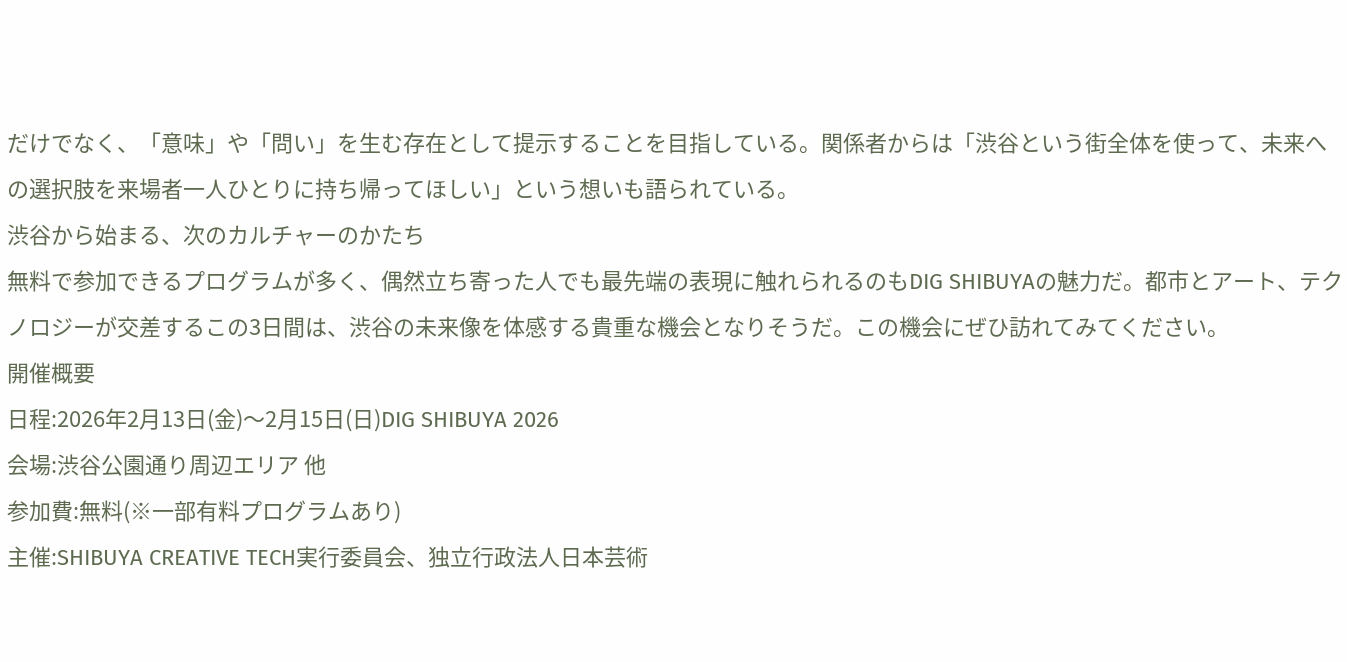だけでなく、「意味」や「問い」を生む存在として提示することを目指している。関係者からは「渋谷という街全体を使って、未来への選択肢を来場者一人ひとりに持ち帰ってほしい」という想いも語られている。
渋谷から始まる、次のカルチャーのかたち
無料で参加できるプログラムが多く、偶然立ち寄った人でも最先端の表現に触れられるのもDIG SHIBUYAの魅力だ。都市とアート、テクノロジーが交差するこの3日間は、渋谷の未来像を体感する貴重な機会となりそうだ。この機会にぜひ訪れてみてください。
開催概要
日程:2026年2月13日(金)〜2月15日(日)DIG SHIBUYA 2026
会場:渋谷公園通り周辺エリア 他
参加費:無料(※一部有料プログラムあり)
主催:SHIBUYA CREATIVE TECH実行委員会、独立行政法人日本芸術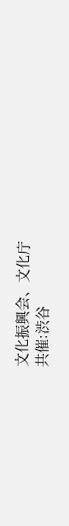文化振興会、文化庁
共催:渋谷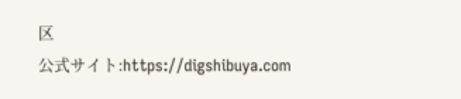区
公式サイト:https://digshibuya.com